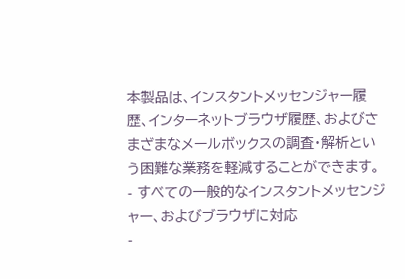本製品は、インスタントメッセンジャー履歴、インターネットブラウザ履歴、およびさまざまなメールボックスの調査・解析という困難な業務を軽減することができます。
- すべての一般的なインスタントメッセンジャー、およびブラウザに対応
-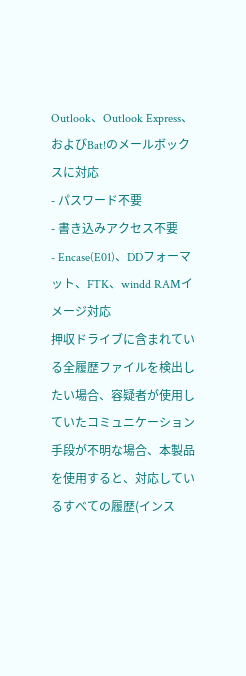Outlook、Outlook Express、およびBat!のメールボックスに対応
- パスワード不要
- 書き込みアクセス不要
- Encase(E01)、DDフォーマット、FTK、windd RAMイメージ対応
押収ドライブに含まれている全履歴ファイルを検出したい場合、容疑者が使用していたコミュニケーション手段が不明な場合、本製品を使用すると、対応しているすべての履歴(インス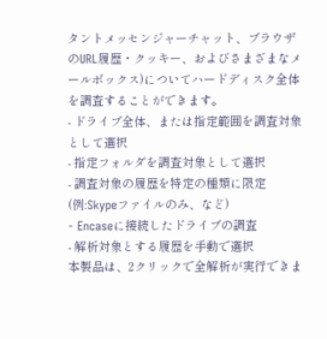タントメッセンジャーチャット、ブラウザのURL履歴・クッキー、およびさまざまなメールボックス)についてハードディスク全体を調査することができます。
- ドライブ全体、または指定範囲を調査対象として選択
- 指定フォルダを調査対象として選択
- 調査対象の履歴を特定の種類に限定(例:Skypeファイルのみ、など)
- Encaseに接続したドライブの調査
- 解析対象とする履歴を手動で選択
本製品は、2クリックで全解析が実行できま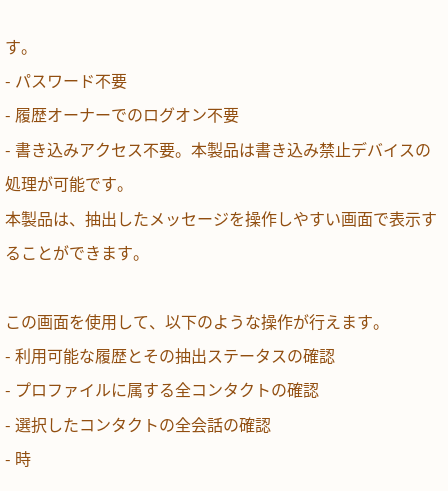す。
- パスワード不要
- 履歴オーナーでのログオン不要
- 書き込みアクセス不要。本製品は書き込み禁止デバイスの処理が可能です。
本製品は、抽出したメッセージを操作しやすい画面で表示することができます。

この画面を使用して、以下のような操作が行えます。
- 利用可能な履歴とその抽出ステータスの確認
- プロファイルに属する全コンタクトの確認
- 選択したコンタクトの全会話の確認
- 時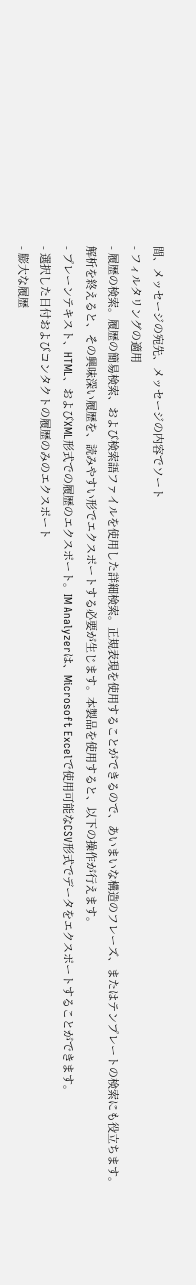間、メッセージの宛先、メッセージの内容でソート
- フィルタリングの適用
- 履歴の検索。履歴の簡易検索、および検索語ファイルを使用した詳細検索。正規表現を使用することができるので、あいまいな構造のフレーズ、またはテンプレートの検索にも役立ちます。
解析を終えると、その興味深い履歴を、読みやすい形でエクスポートする必要が生じます。本製品を使用すると、以下の操作が行えます。
- プレーンテキスト、HTML、およびXML形式での履歴のエクスポート。IM Analyzerは、Microsoft Excelで使用可能なCSV形式でデータをエクスポートすることができます。
- 選択した日付およびコンタクトの履歴のみのエクスポート
- 膨大な履歴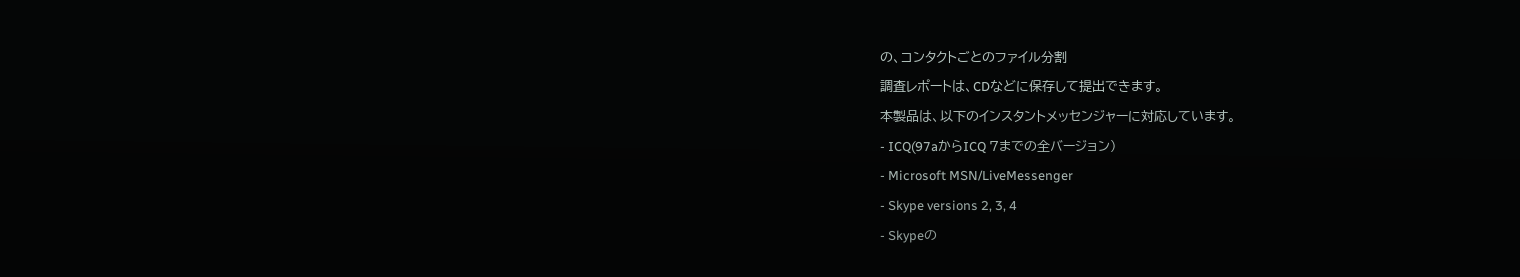の、コンタクトごとのファイル分割
調査レポートは、CDなどに保存して提出できます。
本製品は、以下のインスタントメッセンジャーに対応しています。
- ICQ(97aからICQ 7までの全バージョン)
- Microsoft MSN/LiveMessenger
- Skype versions 2, 3, 4
- Skypeの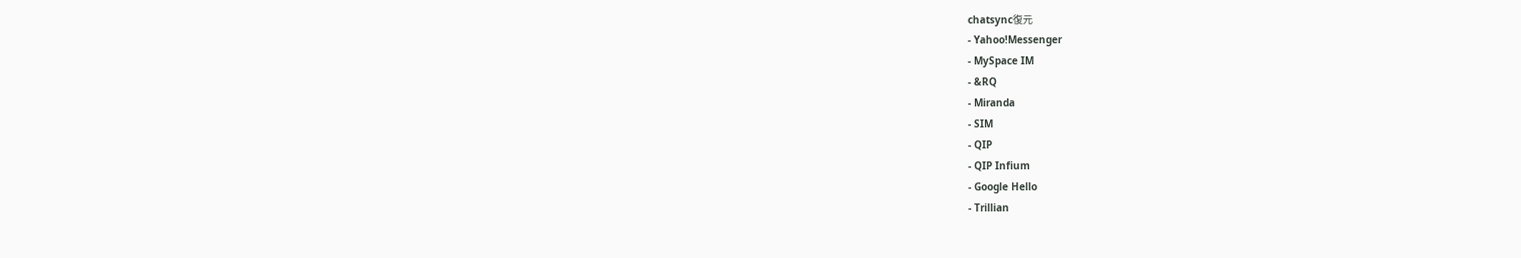chatsync復元
- Yahoo!Messenger
- MySpace IM
- &RQ
- Miranda
- SIM
- QIP
- QIP Infium
- Google Hello
- Trillian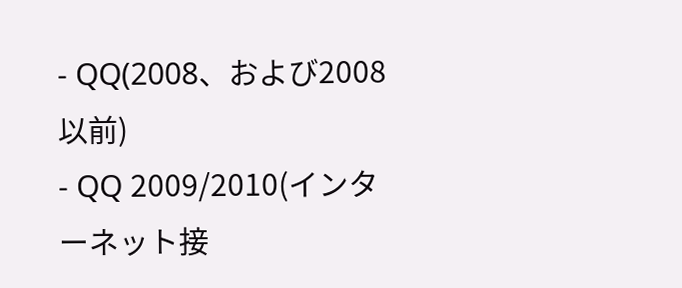- QQ(2008、および2008以前)
- QQ 2009/2010(インターネット接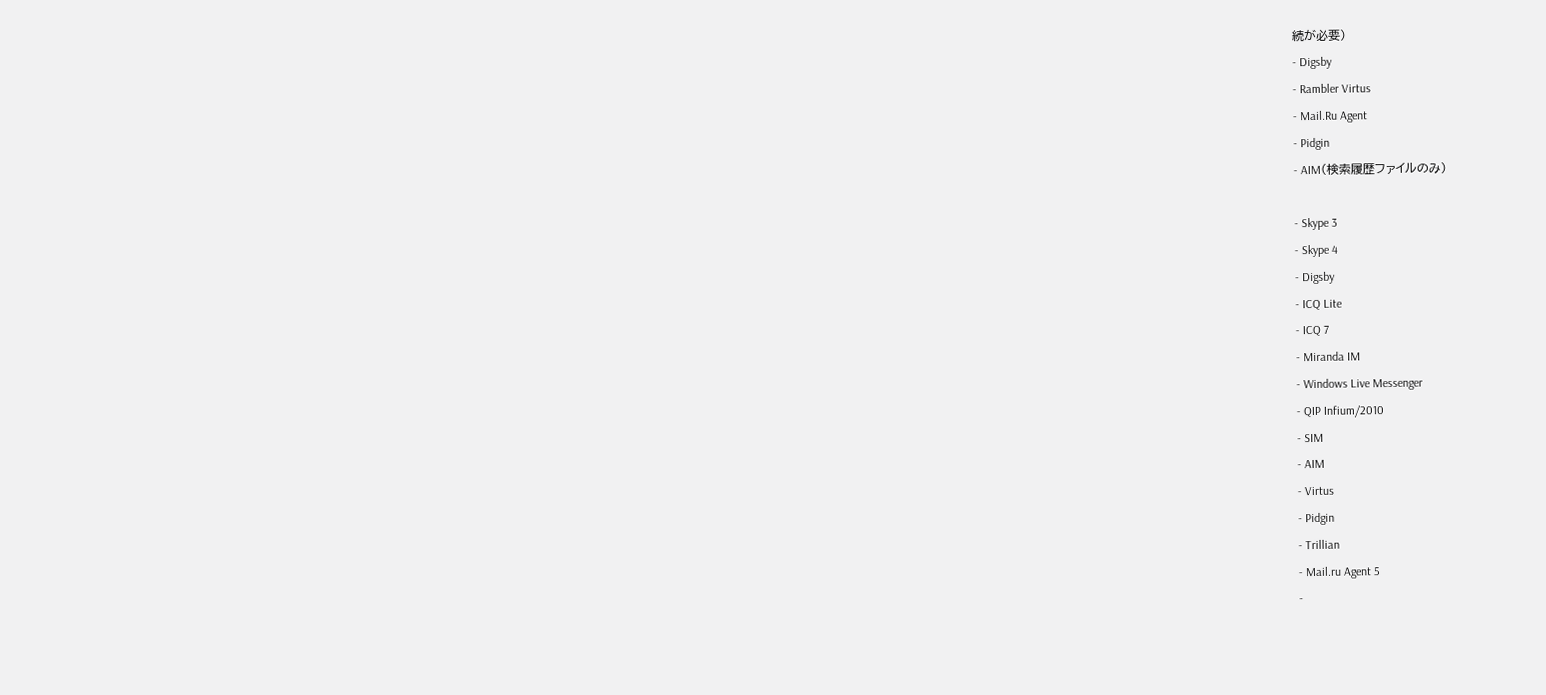続が必要)
- Digsby
- Rambler Virtus
- Mail.Ru Agent
- Pidgin
- AIM(検索履歴ファイルのみ)

- Skype 3
- Skype 4
- Digsby
- ICQ Lite
- ICQ 7
- Miranda IM
- Windows Live Messenger
- QIP Infium/2010
- SIM
- AIM
- Virtus
- Pidgin
- Trillian
- Mail.ru Agent 5
-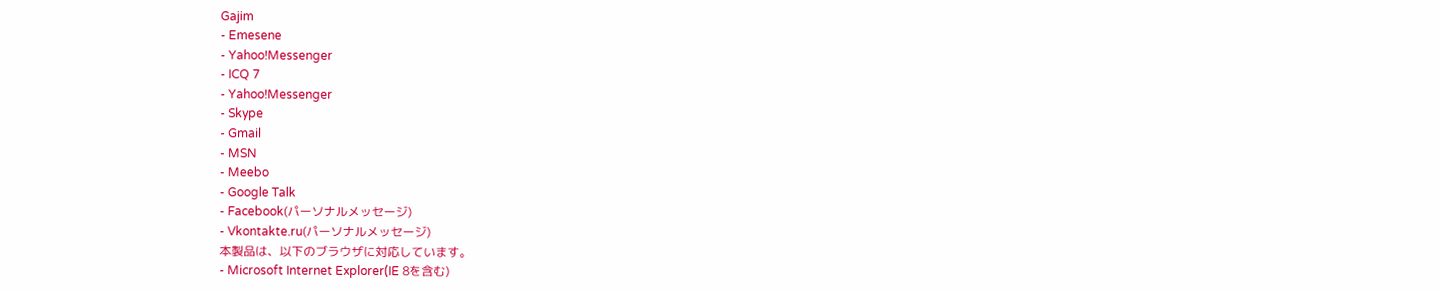Gajim
- Emesene
- Yahoo!Messenger
- ICQ 7
- Yahoo!Messenger
- Skype
- Gmail
- MSN
- Meebo
- Google Talk
- Facebook(パーソナルメッセージ)
- Vkontakte.ru(パーソナルメッセージ)
本製品は、以下のブラウザに対応しています。
- Microsoft Internet Explorer(IE 8を含む)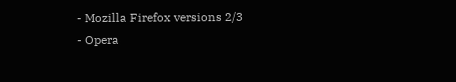- Mozilla Firefox versions 2/3
- Opera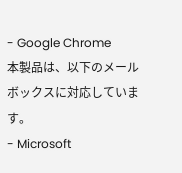- Google Chrome
本製品は、以下のメールボックスに対応しています。
- Microsoft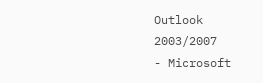Outlook 2003/2007
- Microsoft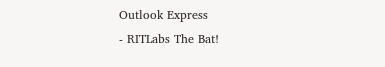Outlook Express
- RITLabs The Bat!